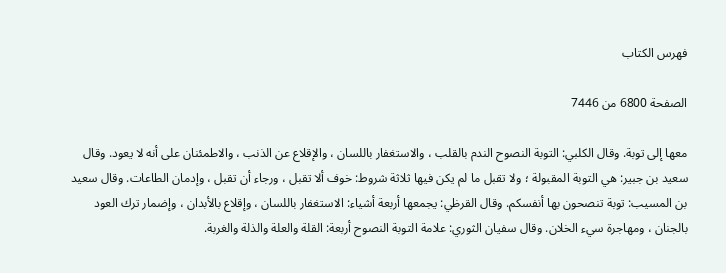فهرس الكتاب

الصفحة 6800 من 7446

معها إلى توبة. وقال الكلبي: التوبة النصوح الندم بالقلب ، والاستغفار باللسان ، والإقلاع عن الذنب ، والاطمئنان على أنه لا يعود. وقال سعيد بن جبير: هي التوبة المقبولة ؛ ولا تقبل ما لم يكن فيها ثلاثة شروط: خوف ألا تقبل ، ورجاء أن تقبل ، وإدمان الطاعات. وقال سعيد بن المسيب: توبة تنصحون بها أنفسكم. وقال القرظي: يجمعها أربعة أشياء: الاستغفار باللسان ، وإقلاع بالأبدان ، وإضمار ترك العود بالجنان ، ومهاجرة سيء الخلان. وقال سفيان الثوري: علامة التوبة النصوح أربعة: القلة والعلة والذلة والغربة.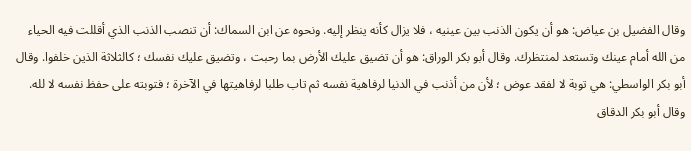وقال الفضيل بن عياض: هو أن يكون الذنب بين عينيه ، فلا يزال كأنه ينظر إليه. ونحوه عن ابن السماك: أن تنصب الذنب الذي أقللت فيه الحياء من الله أمام عينك وتستعد لمنتظرك. وقال أبو بكر الوراق: هو أن تضيق عليك الأرض بما رحبت ، وتضيق عليك نفسك ؛ كالثلاثة الذين خلفوا. وقال أبو بكر الواسطي: هي توبة لا لفقد عوض ؛ لأن من أذنب في الدنيا لرفاهية نفسه ثم تاب طلبا لرفاهيتها في الآخرة ؛ فتوبته على حفظ نفسه لا لله. وقال أبو بكر الدقاق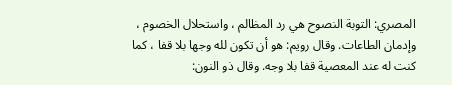المصري: التوبة النصوح هي رد المظالم ، واستحلال الخصوم ، وإدمان الطاعات. وقال رويم: هو أن تكون لله وجها بلا قفا ، كما كنت له عند المعصية قفا بلا وجه. وقال ذو النون: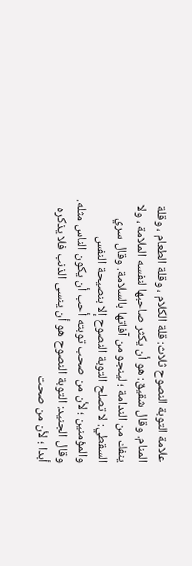علامة التوبة النصوح ثلاث: قلة الكلام ، وقلة الطعام ، وقلة المنام. وقال شقيق: هو أن يكثر صاحبها لنفسه الملامة ، ولا ينفك من الندامة ؛ لينجو من آفاتها بالسلامة. وقال سري السقطي: لا تصلح التوبة النصوح إلا بنصيحة النفس والمؤمنين ؛ لأن من صحب توبته أحب أن يكون الناس مثله. وقال الجنيد: التوبة النصوح هو أن ينسى الذنب فلا يذكره أبدا ؛ لأن من صحت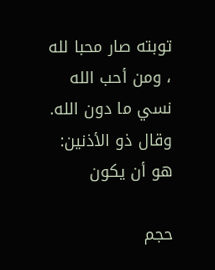توبته صار محبا لله ، ومن أحب الله نسي ما دون الله. وقال ذو الأذنين: هو أن يكون

حجم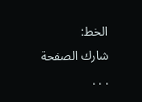الخط:
شارك الصفحة
. . .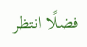فضلًا انتظر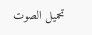تحميل الصوت